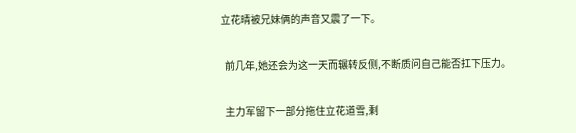立花晴被兄妹俩的声音又震了一下。

  前几年,她还会为这一天而辗转反侧,不断质问自己能否扛下压力。

  主力军留下一部分拖住立花道雪,剩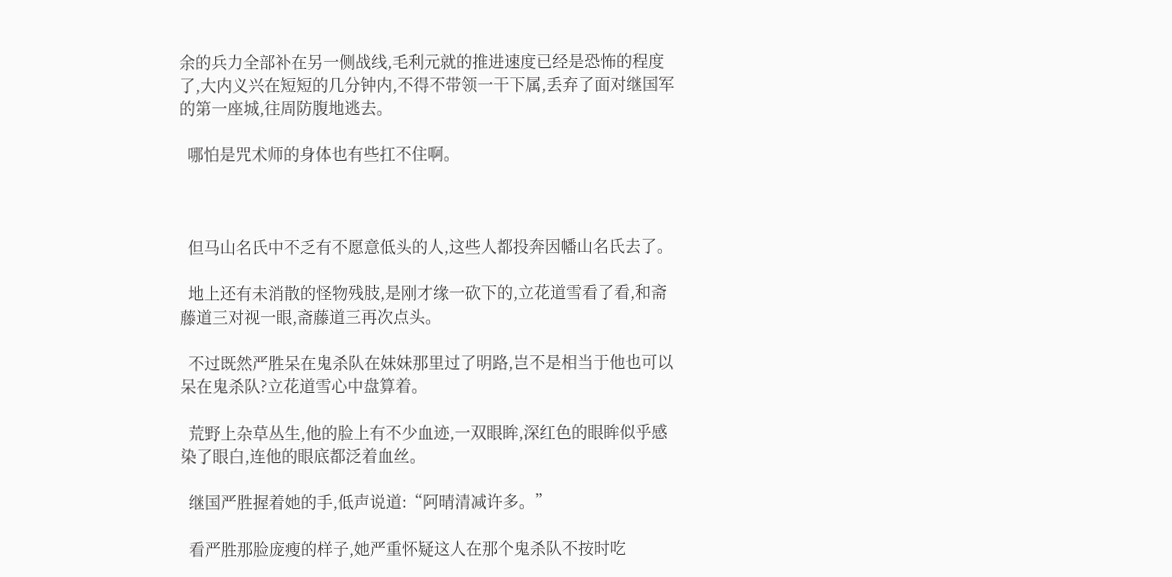余的兵力全部补在另一侧战线,毛利元就的推进速度已经是恐怖的程度了,大内义兴在短短的几分钟内,不得不带领一干下属,丢弃了面对继国军的第一座城,往周防腹地逃去。

  哪怕是咒术师的身体也有些扛不住啊。



  但马山名氏中不乏有不愿意低头的人,这些人都投奔因幡山名氏去了。

  地上还有未消散的怪物残肢,是刚才缘一砍下的,立花道雪看了看,和斋藤道三对视一眼,斋藤道三再次点头。

  不过既然严胜呆在鬼杀队在妹妹那里过了明路,岂不是相当于他也可以呆在鬼杀队?立花道雪心中盘算着。

  荒野上杂草丛生,他的脸上有不少血迹,一双眼眸,深红色的眼眸似乎感染了眼白,连他的眼底都泛着血丝。

  继国严胜握着她的手,低声说道:“阿晴清减许多。”

  看严胜那脸庞瘦的样子,她严重怀疑这人在那个鬼杀队不按时吃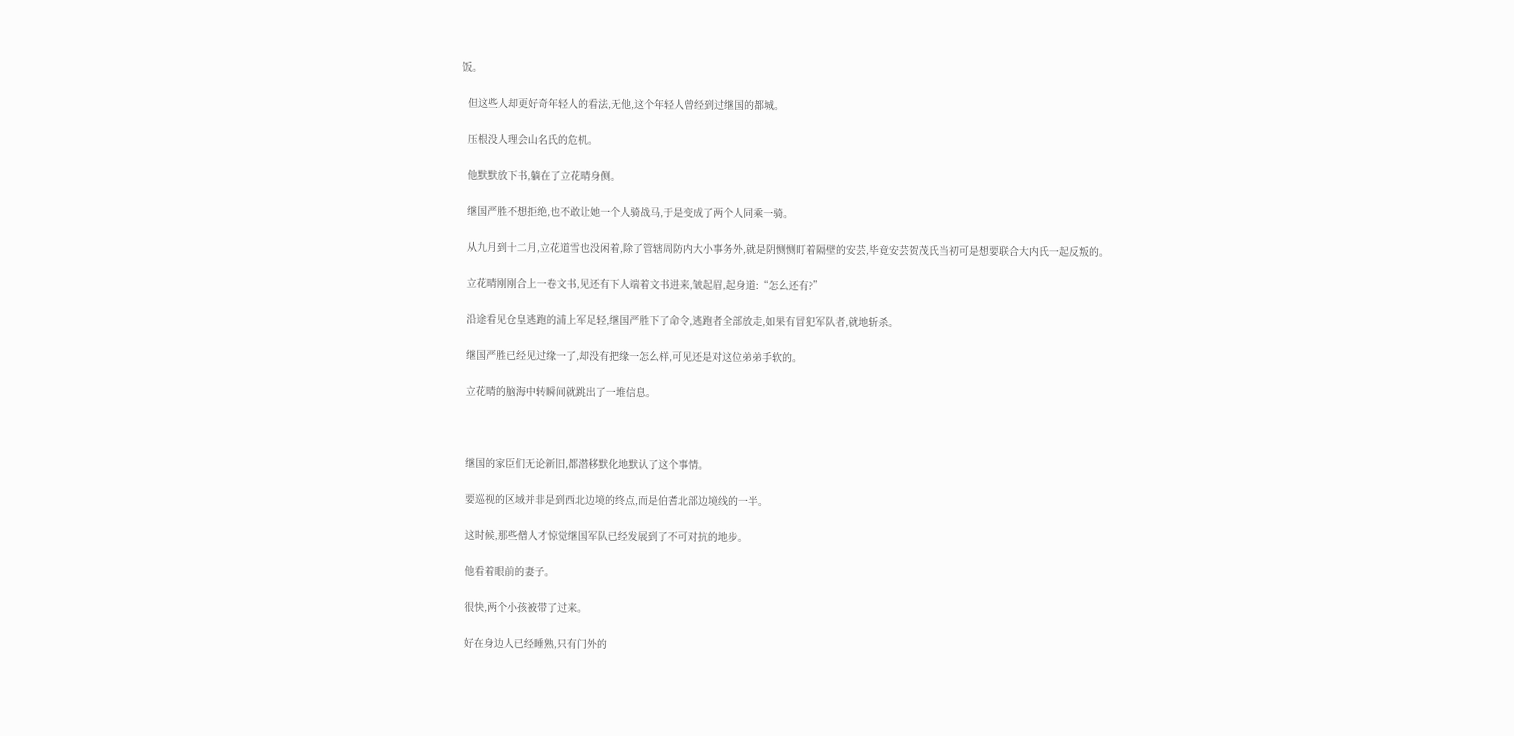饭。

  但这些人却更好奇年轻人的看法,无他,这个年轻人曾经到过继国的都城。

  压根没人理会山名氏的危机。

  他默默放下书,躺在了立花晴身侧。

  继国严胜不想拒绝,也不敢让她一个人骑战马,于是变成了两个人同乘一骑。

  从九月到十二月,立花道雪也没闲着,除了管辖周防内大小事务外,就是阴恻恻盯着隔壁的安芸,毕竟安芸贺茂氏当初可是想要联合大内氏一起反叛的。

  立花晴刚刚合上一卷文书,见还有下人端着文书进来,皱起眉,起身道:“怎么还有?”

  沿途看见仓皇逃跑的浦上军足轻,继国严胜下了命令,逃跑者全部放走,如果有冒犯军队者,就地斩杀。

  继国严胜已经见过缘一了,却没有把缘一怎么样,可见还是对这位弟弟手软的。

  立花晴的脑海中转瞬间就跳出了一堆信息。



  继国的家臣们无论新旧,都潜移默化地默认了这个事情。

  要巡视的区域并非是到西北边境的终点,而是伯耆北部边境线的一半。

  这时候,那些僧人才惊觉继国军队已经发展到了不可对抗的地步。

  他看着眼前的妻子。

  很快,两个小孩被带了过来。

  好在身边人已经睡熟,只有门外的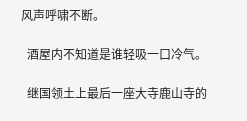风声呼啸不断。

  酒屋内不知道是谁轻吸一口冷气。

  继国领土上最后一座大寺鹿山寺的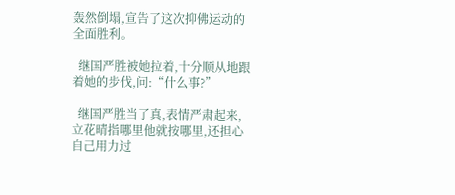轰然倒塌,宣告了这次抑佛运动的全面胜利。

  继国严胜被她拉着,十分顺从地跟着她的步伐,问:“什么事?”

  继国严胜当了真,表情严肃起来,立花晴指哪里他就按哪里,还担心自己用力过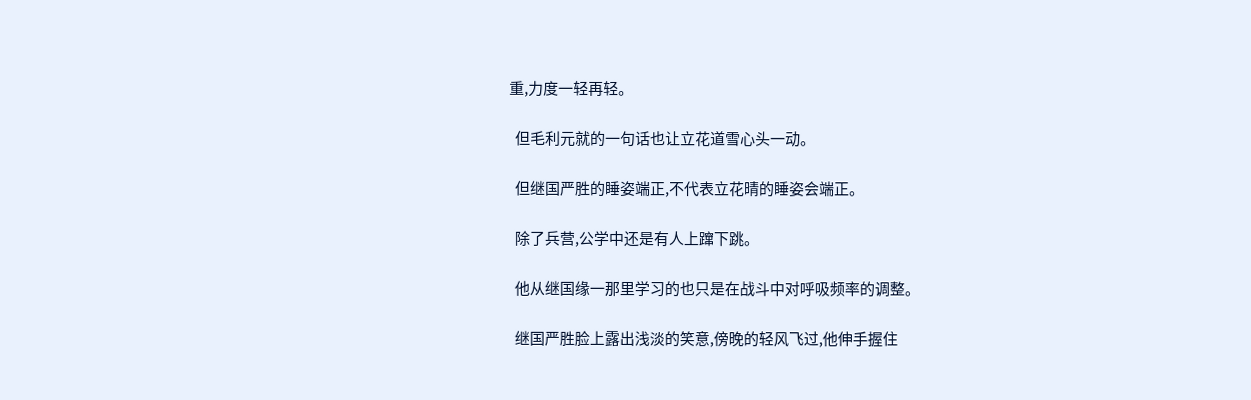重,力度一轻再轻。

  但毛利元就的一句话也让立花道雪心头一动。

  但继国严胜的睡姿端正,不代表立花晴的睡姿会端正。

  除了兵营,公学中还是有人上蹿下跳。

  他从继国缘一那里学习的也只是在战斗中对呼吸频率的调整。

  继国严胜脸上露出浅淡的笑意,傍晚的轻风飞过,他伸手握住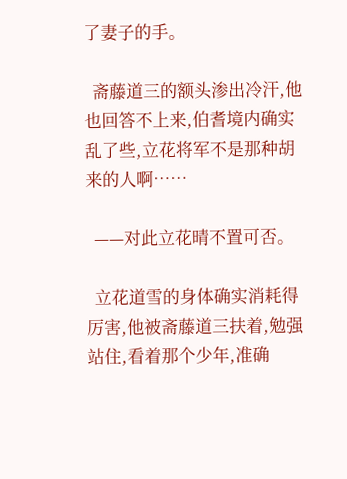了妻子的手。

  斋藤道三的额头渗出冷汗,他也回答不上来,伯耆境内确实乱了些,立花将军不是那种胡来的人啊……

  ——对此立花晴不置可否。

  立花道雪的身体确实消耗得厉害,他被斋藤道三扶着,勉强站住,看着那个少年,准确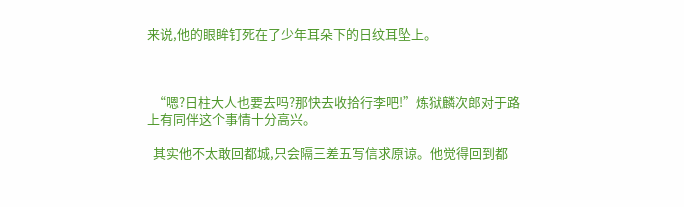来说,他的眼眸钉死在了少年耳朵下的日纹耳坠上。



  “嗯?日柱大人也要去吗?那快去收拾行李吧!”炼狱麟次郎对于路上有同伴这个事情十分高兴。

  其实他不太敢回都城,只会隔三差五写信求原谅。他觉得回到都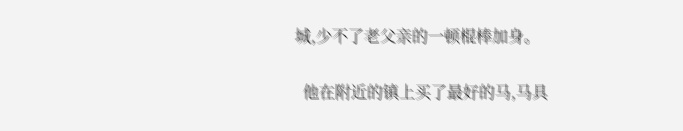城,少不了老父亲的一顿棍棒加身。

  他在附近的镇上买了最好的马,马具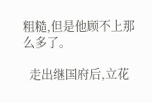粗糙,但是他顾不上那么多了。

  走出继国府后,立花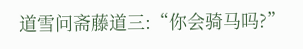道雪问斋藤道三:“你会骑马吗?”